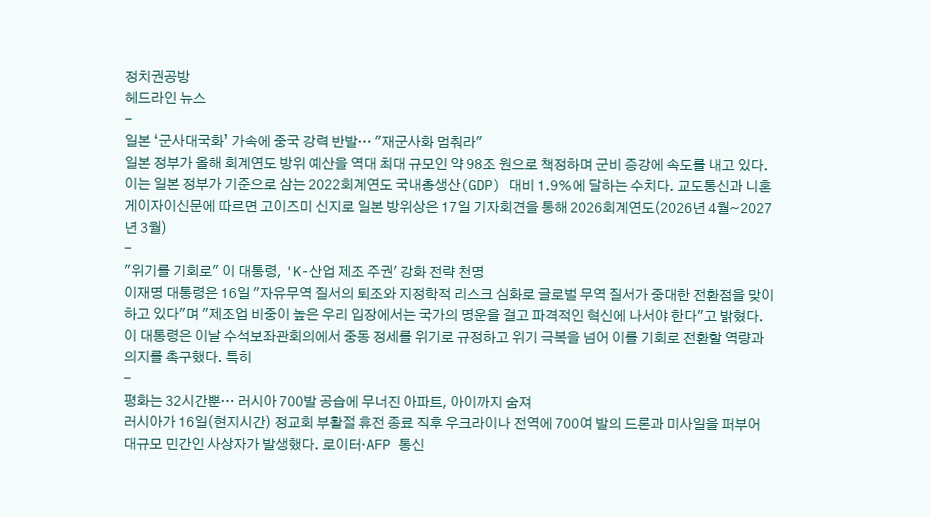정치권공방
헤드라인 뉴스
-
일본 ‘군사대국화’ 가속에 중국 강력 반발… "재군사화 멈춰라"
일본 정부가 올해 회계연도 방위 예산을 역대 최대 규모인 약 98조 원으로 책정하며 군비 증강에 속도를 내고 있다. 이는 일본 정부가 기준으로 삼는 2022회계연도 국내총생산(GDP) 대비 1.9%에 달하는 수치다. 교도통신과 니혼게이자이신문에 따르면 고이즈미 신지로 일본 방위상은 17일 기자회견을 통해 2026회계연도(2026년 4월~2027년 3월)
-
"위기를 기회로" 이 대통령, 'K-산업 제조 주권' 강화 전략 천명
이재명 대통령은 16일 "자유무역 질서의 퇴조와 지정학적 리스크 심화로 글로벌 무역 질서가 중대한 전환점을 맞이하고 있다"며 "제조업 비중이 높은 우리 입장에서는 국가의 명운을 걸고 파격적인 혁신에 나서야 한다"고 밝혔다. 이 대통령은 이날 수석보좌관회의에서 중동 정세를 위기로 규정하고 위기 극복을 넘어 이를 기회로 전환할 역량과 의지를 촉구했다. 특히
-
평화는 32시간뿐… 러시아 700발 공습에 무너진 아파트, 아이까지 숨져
러시아가 16일(현지시간) 정교회 부활절 휴전 종료 직후 우크라이나 전역에 700여 발의 드론과 미사일을 퍼부어 대규모 민간인 사상자가 발생했다. 로이터·AFP 통신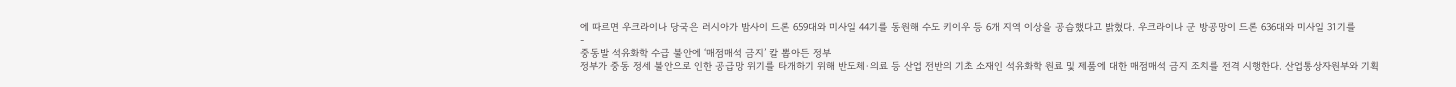에 따르면 우크라이나 당국은 러시아가 밤사이 드론 659대와 미사일 44기를 동원해 수도 키이우 등 6개 지역 이상을 공습했다고 밝혔다. 우크라이나 군 방공망이 드론 636대와 미사일 31기를
-
중동발 석유화학 수급 불안에 ‘매점매석 금지’ 칼 뽑아든 정부
정부가 중동 정세 불안으로 인한 공급망 위기를 타개하기 위해 반도체·의료 등 산업 전반의 기초 소재인 석유화학 원료 및 제품에 대한 매점매석 금지 조치를 전격 시행한다. 산업통상자원부와 기획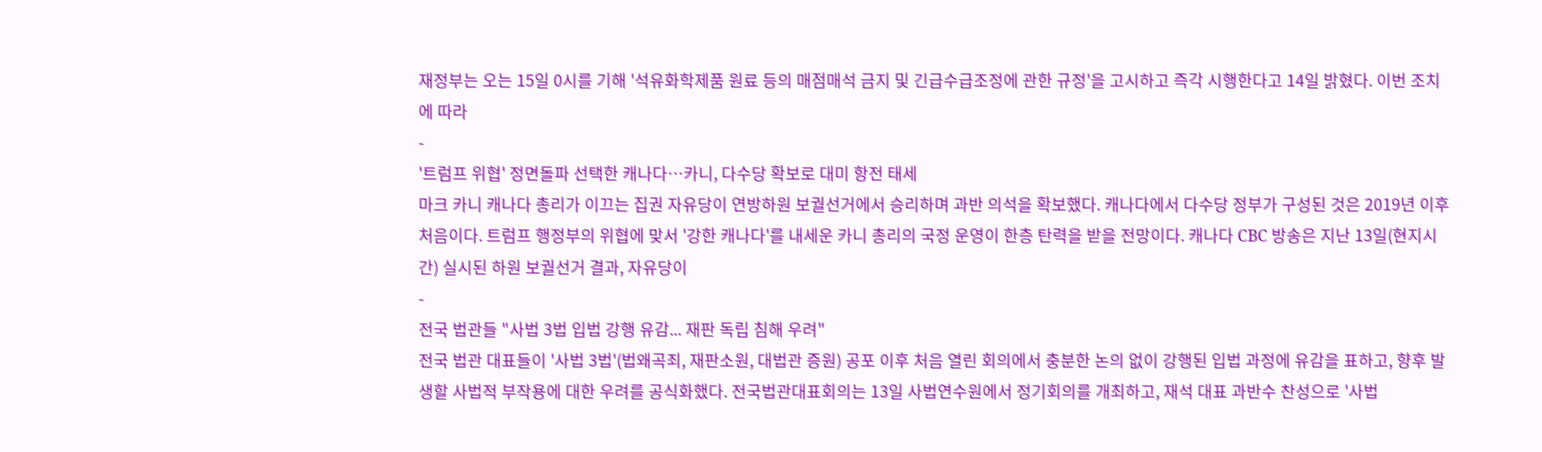재정부는 오는 15일 0시를 기해 '석유화학제품 원료 등의 매점매석 금지 및 긴급수급조정에 관한 규정'을 고시하고 즉각 시행한다고 14일 밝혔다. 이번 조치에 따라
-
'트럼프 위협' 정면돌파 선택한 캐나다…카니, 다수당 확보로 대미 항전 태세
마크 카니 캐나다 총리가 이끄는 집권 자유당이 연방하원 보궐선거에서 승리하며 과반 의석을 확보했다. 캐나다에서 다수당 정부가 구성된 것은 2019년 이후 처음이다. 트럼프 행정부의 위협에 맞서 '강한 캐나다'를 내세운 카니 총리의 국정 운영이 한층 탄력을 받을 전망이다. 캐나다 CBC 방송은 지난 13일(현지시간) 실시된 하원 보궐선거 결과, 자유당이
-
전국 법관들 "사법 3법 입법 강행 유감... 재판 독립 침해 우려"
전국 법관 대표들이 '사법 3법'(법왜곡죄, 재판소원, 대법관 증원) 공포 이후 처음 열린 회의에서 충분한 논의 없이 강행된 입법 과정에 유감을 표하고, 향후 발생할 사법적 부작용에 대한 우려를 공식화했다. 전국법관대표회의는 13일 사법연수원에서 정기회의를 개최하고, 재석 대표 과반수 찬성으로 '사법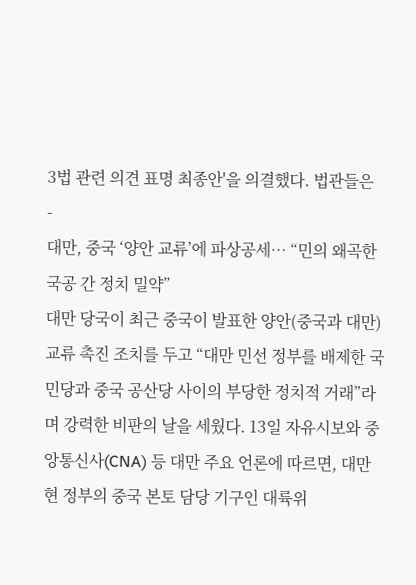3법 관련 의견 표명 최종안'을 의결했다. 법관들은
-
대만, 중국 ‘양안 교류’에 파상공세… “민의 왜곡한 국공 간 정치 밀약”
대만 당국이 최근 중국이 발표한 양안(중국과 대만) 교류 촉진 조치를 두고 “대만 민선 정부를 배제한 국민당과 중국 공산당 사이의 부당한 정치적 거래”라며 강력한 비판의 날을 세웠다. 13일 자유시보와 중앙통신사(CNA) 등 대만 주요 언론에 따르면, 대만 현 정부의 중국 본토 담당 기구인 대륙위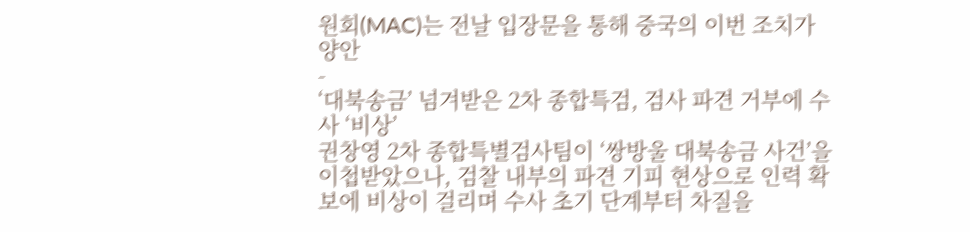원회(MAC)는 전날 입장문을 통해 중국의 이번 조치가 양안
-
‘대북송금’ 넘겨받은 2차 종합특검, 검사 파견 거부에 수사 ‘비상’
권창영 2차 종합특별검사팀이 ‘쌍방울 대북송금 사건’을 이첩받았으나, 검찰 내부의 파견 기피 현상으로 인력 확보에 비상이 걸리며 수사 초기 단계부터 차질을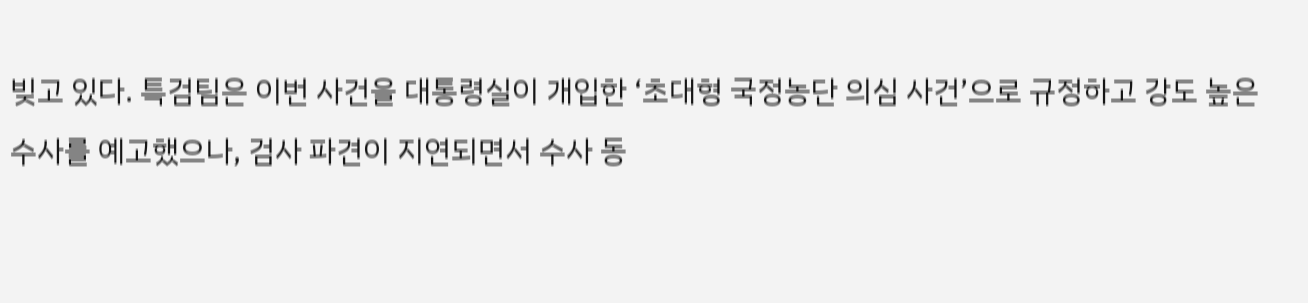빚고 있다. 특검팀은 이번 사건을 대통령실이 개입한 ‘초대형 국정농단 의심 사건’으로 규정하고 강도 높은 수사를 예고했으나, 검사 파견이 지연되면서 수사 동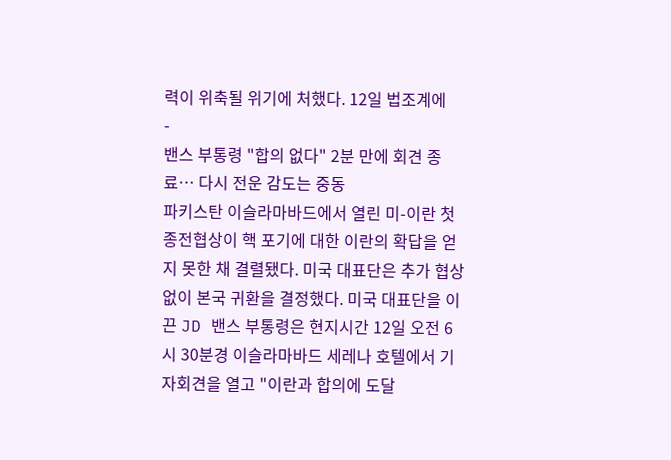력이 위축될 위기에 처했다. 12일 법조계에
-
밴스 부통령 "합의 없다" 2분 만에 회견 종료… 다시 전운 감도는 중동
파키스탄 이슬라마바드에서 열린 미-이란 첫 종전협상이 핵 포기에 대한 이란의 확답을 얻지 못한 채 결렬됐다. 미국 대표단은 추가 협상 없이 본국 귀환을 결정했다. 미국 대표단을 이끈 JD 밴스 부통령은 현지시간 12일 오전 6시 30분경 이슬라마바드 세레나 호텔에서 기자회견을 열고 "이란과 합의에 도달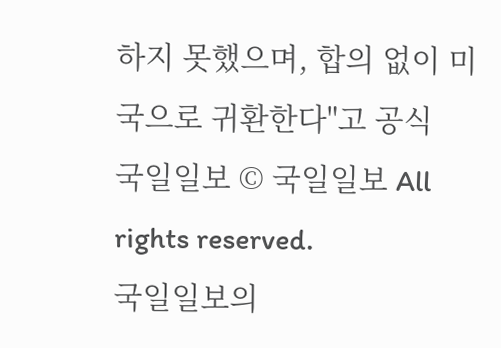하지 못했으며, 합의 없이 미국으로 귀환한다"고 공식
국일일보 © 국일일보 All rights reserved.
국일일보의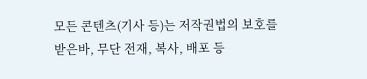모든 콘텐츠(기사 등)는 저작권법의 보호를 받은바, 무단 전재, 복사, 배포 등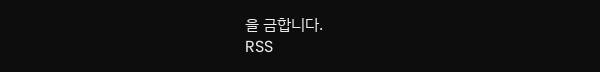을 금합니다.
RSS